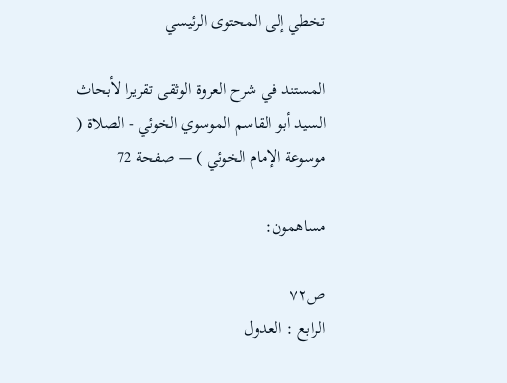تخطي إلى المحتوى الرئيسي

المستند في شرح العروة الوثقى تقريرا لأبحاث السيد أبو القاسم الموسوي الخوئي - الصلاة ( موسوعة الإمام الخوئي ) — صفحة 72

مساهمون:

ص٧٢
الرابع : العدول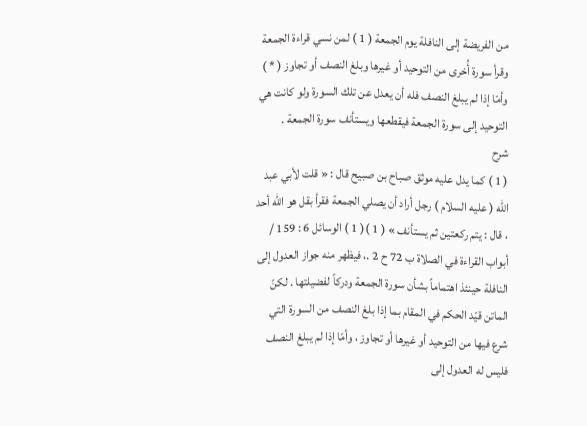من الفريضة إلى النافلة يوم الجمعة ( 1 ) لمن نسي قراءة الجمعة وقرأ سورة أُخرى من التوحيد أو غيرها وبلغ النصف أو تجاوز ( * ) وأمّا إذا لم يبلغ النصف فله أن يعدل عن تلك السورة ولو كانت هي التوحيد إلى سورة الجمعة فيقطعها ويستأنف سورة الجمعة .
شرح
( 1 ) كما يدل عليه موثق صباح بن صبيح قال : « قلت لأبي عبد الله ( عليه السلام ) رجل أراد أن يصلي الجمعة فقرأ بقل هو الله أحد ، قال : يتم ركعتين ثم يستأنف » ( 1 )( 1 ) الوسائل 6 : 159 / أبواب القراءة في الصلاة ب 72 ح 2 .، فيظهر منه جواز العدول إلى النافلة حينئذ اهتماماً بشأن سورة الجمعة ودركاً لفضيلتها . لكنّ الماتن قيّد الحكم في المقام بما إذا بلغ النصف من السورة التي شرع فيها من التوحيد أو غيرها أو تجاوز ، وأمّا إذا لم يبلغ النصف فليس له العدول إلى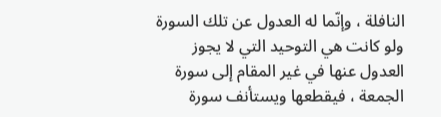النافلة ، وإنّما له العدول عن تلك السورة ولو كانت هي التوحيد التي لا يجوز العدول عنها في غير المقام إلى سورة الجمعة ، فيقطعها ويستأنف سورة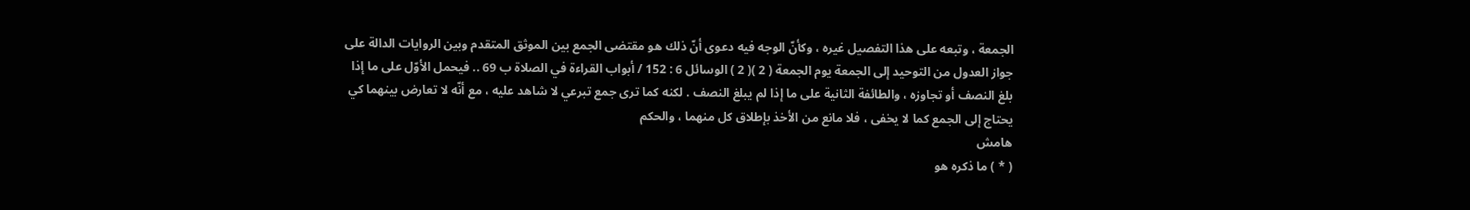الجمعة ، وتبعه على هذا التفصيل غيره ، وكأنّ الوجه فيه دعوى أنّ ذلك هو مقتضى الجمع بين الموثق المتقدم وبين الروايات الدالة على جواز العدول من التوحيد إلى الجمعة يوم الجمعة ( 2 )( 2 ) الوسائل 6 : 152 / أبواب القراءة في الصلاة ب 69 .. فيحمل الأوّل على ما إذا بلغ النصف أو تجاوزه ، والطائفة الثانية على ما إذا لم يبلغ النصف . لكنه كما ترى جمع تبرعي لا شاهد عليه ، مع أنّه لا تعارض بينهما كي يحتاج إلى الجمع كما لا يخفى ، فلا مانع من الأخذ بإطلاق كل منهما ، والحكم
هامش
( * ) ما ذكره هو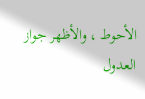الأحوط ، والأظهر جواز العدول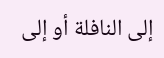إلى النافلة أو إلى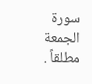سورة الجمعة مطلقاً .